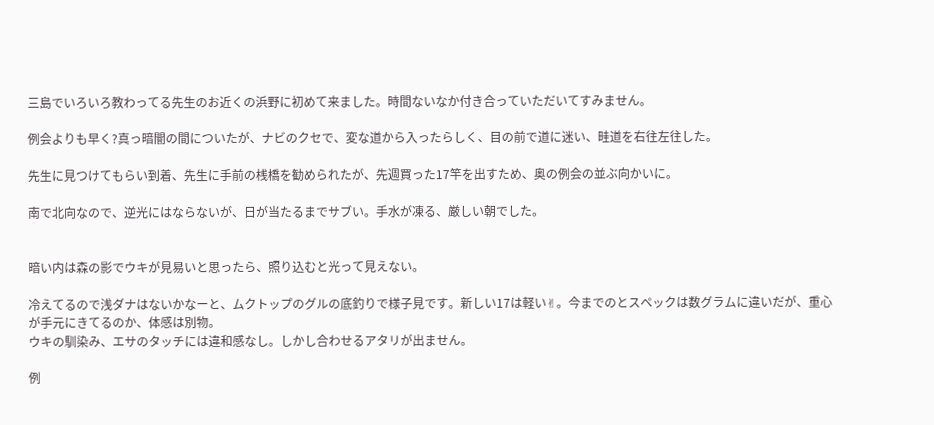三島でいろいろ教わってる先生のお近くの浜野に初めて来ました。時間ないなか付き合っていただいてすみません。

例会よりも早く?真っ暗闇の間についたが、ナビのクセで、変な道から入ったらしく、目の前で道に迷い、畦道を右往左往した。

先生に見つけてもらい到着、先生に手前の桟橋を勧められたが、先週買った17竿を出すため、奥の例会の並ぶ向かいに。

南で北向なので、逆光にはならないが、日が当たるまでサブい。手水が凍る、厳しい朝でした。


暗い内は森の影でウキが見易いと思ったら、照り込むと光って見えない。

冷えてるので浅ダナはないかなーと、ムクトップのグルの底釣りで様子見です。新しい17は軽い✌。今までのとスペックは数グラムに違いだが、重心が手元にきてるのか、体感は別物。
ウキの馴染み、エサのタッチには違和感なし。しかし合わせるアタリが出ません。

例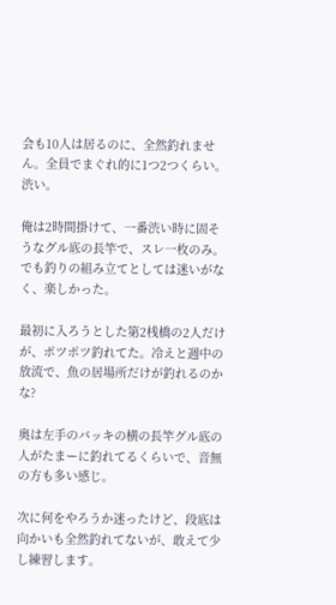会も10人は居るのに、全然釣れません。全員でまぐれ的に1つ2つくらい。渋い。

俺は2時間掛けて、一番渋い時に固そうなグル底の長竿で、スレ一枚のみ。でも釣りの組み立てとしては迷いがなく、楽しかった。

最初に入ろうとした第2桟橋の2人だけが、ポツポツ釣れてた。冷えと週中の放流で、魚の居場所だけが釣れるのかな?

奥は左手のバッキの横の長竿グル底の人がたまーに釣れてるくらいで、音無の方も多い感じ。

次に何をやろうか迷ったけど、段底は向かいも全然釣れてないが、敢えて少し練習します。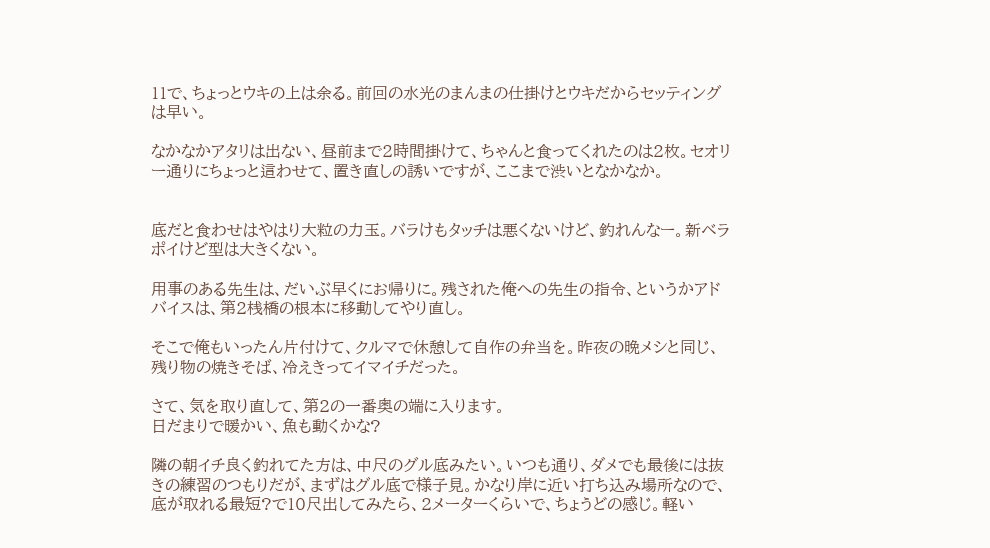11で、ちょっとウキの上は余る。前回の水光のまんまの仕掛けとウキだからセッティングは早い。

なかなかアタリは出ない、昼前まで2時間掛けて、ちゃんと食ってくれたのは2枚。セオリー通りにちょっと這わせて、置き直しの誘いですが、ここまで渋いとなかなか。


底だと食わせはやはり大粒の力玉。バラけもタッチは悪くないけど、釣れんなー。新ベラポイけど型は大きくない。

用事のある先生は、だいぶ早くにお帰りに。残された俺への先生の指令、というかアドバイスは、第2桟橋の根本に移動してやり直し。

そこで俺もいったん片付けて、クルマで休憩して自作の弁当を。昨夜の晩メシと同じ、残り物の焼きそば、冷えきってイマイチだった。

さて、気を取り直して、第2の一番奥の端に入ります。
日だまりで暖かい、魚も動くかな?

隣の朝イチ良く釣れてた方は、中尺のグル底みたい。いつも通り、ダメでも最後には抜きの練習のつもりだが、まずはグル底で様子見。かなり岸に近い打ち込み場所なので、底が取れる最短?で10尺出してみたら、2メーターくらいで、ちょうどの感じ。軽い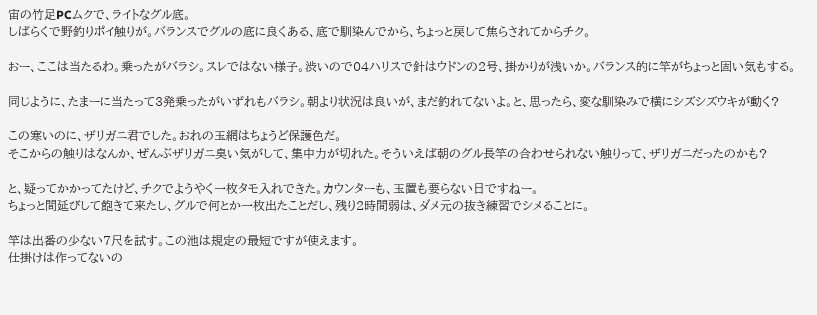宙の竹足PCムクで、ライトなグル底。
しばらくで野釣りポイ触りが。バランスでグルの底に良くある、底で馴染んでから、ちょっと戻して焦らされてからチク。

おー、ここは当たるわ。乗ったがバラシ。スレではない様子。渋いので04ハリスで針はウドンの2号、掛かりが浅いか。バランス的に竿がちょっと固い気もする。

同じように、たまーに当たって3発乗ったがいずれもバラシ。朝より状況は良いが、まだ釣れてないよ。と、思ったら、変な馴染みで横にシズシズウキが動く?

この寒いのに、ザリガニ君でした。おれの玉網はちょうど保護色だ。
そこからの触りはなんか、ぜんぶザリガニ臭い気がして、集中力が切れた。そういえば朝のグル長竿の合わせられない触りって、ザリガニだったのかも?

と、疑ってかかってたけど、チクでようやく一枚タモ入れできた。カウンターも、玉置も要らない日ですねー。
ちょっと間延びして飽きて来たし、グルで何とか一枚出たことだし、残り2時間弱は、ダメ元の抜き練習でシメることに。

竿は出番の少ない7尺を試す。この池は規定の最短ですが使えます。
仕掛けは作ってないの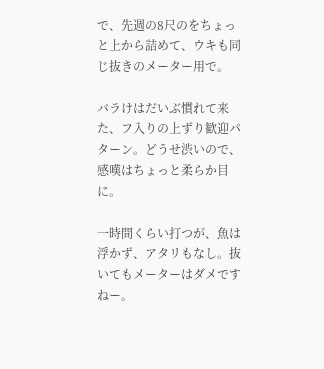で、先週の8尺のをちょっと上から詰めて、ウキも同じ抜きのメーター用で。

バラけはだいぶ慣れて来た、フ入りの上ずり歓迎パターン。どうせ渋いので、感嘆はちょっと柔らか目に。

一時間くらい打つが、魚は浮かず、アタリもなし。抜いてもメーターはダメですねー。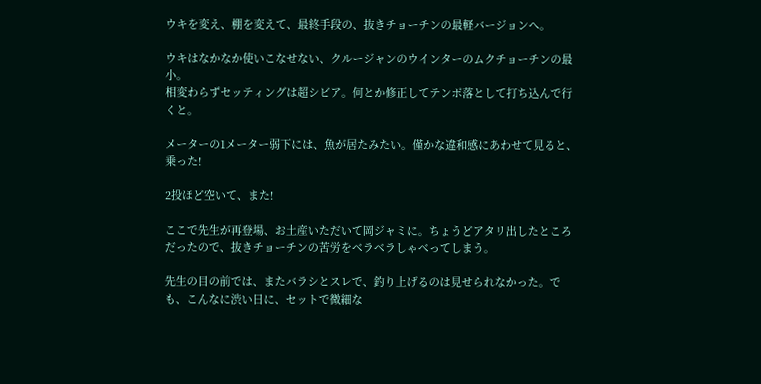ウキを変え、棚を変えて、最終手段の、抜きチョーチンの最軽バージョンへ。

ウキはなかなか使いこなせない、クルージャンのウインターのムクチョーチンの最小。
相変わらずセッティングは超シビア。何とか修正してテンポ落として打ち込んで行くと。

メーターの1メーター弱下には、魚が居たみたい。僅かな違和感にあわせて見ると、乗った!

2投ほど空いて、また!

ここで先生が再登場、お土産いただいて岡ジャミに。ちょうどアタリ出したところだったので、抜きチョーチンの苦労をベラベラしゃべってしまう。

先生の目の前では、またバラシとスレで、釣り上げるのは見せられなかった。でも、こんなに渋い日に、セットで微細な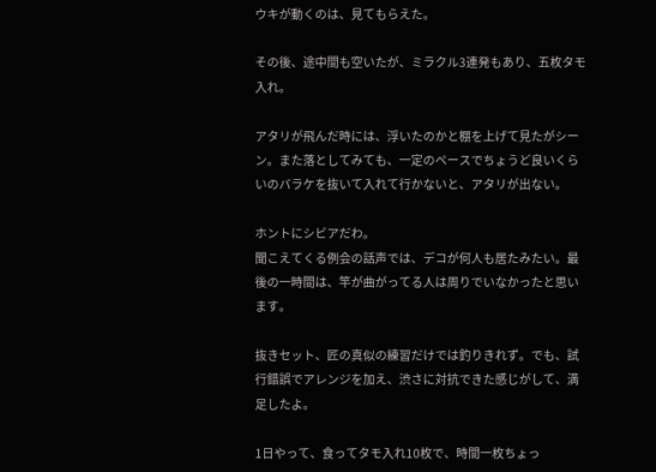ウキが動くのは、見てもらえた。

その後、途中間も空いたが、ミラクル3連発もあり、五枚タモ入れ。

アタリが飛んだ時には、浮いたのかと棚を上げて見たがシーン。また落としてみても、一定のペースでちょうど良いくらいのバラケを抜いて入れて行かないと、アタリが出ない。

ホントにシビアだわ。
聞こえてくる例会の話声では、デコが何人も居たみたい。最後の一時間は、竿が曲がってる人は周りでいなかったと思います。

抜きセット、匠の真似の練習だけでは釣りきれず。でも、試行錯誤でアレンジを加え、渋さに対抗できた感じがして、満足したよ。

1日やって、食ってタモ入れ10枚で、時間一枚ちょっ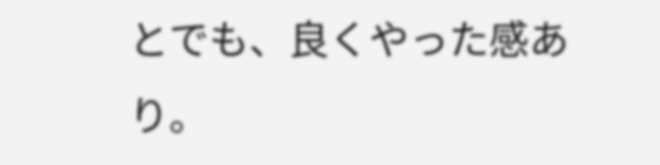とでも、良くやった感あり。